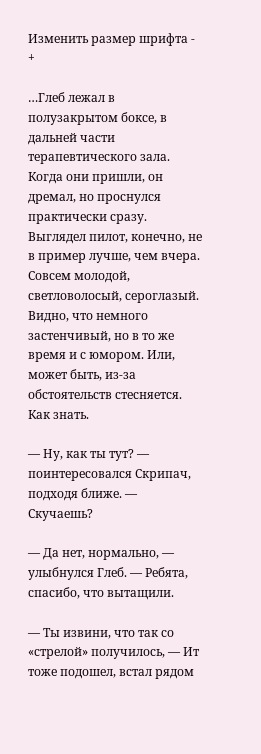Изменить размер шрифта - +

…Глеб лежал в полузакрытом боксе, в дальней части терапевтического зала. Когда они пришли, он дремал, но проснулся практически сразу. Выглядел пилот, конечно, не в пример лучше, чем вчера. Совсем молодой, светловолосый, сероглазый. Видно, что немного застенчивый, но в то же время и с юмором. Или, может быть, из-за обстоятельств стесняется. Как знать.

— Ну, как ты тут? — поинтересовался Скрипач, подходя ближе. — Скучаешь?

— Да нет, нормально, — улыбнулся Глеб. — Ребята, спасибо, что вытащили.

— Ты извини, что так со «стрелой» получилось, — Ит тоже подошел, встал рядом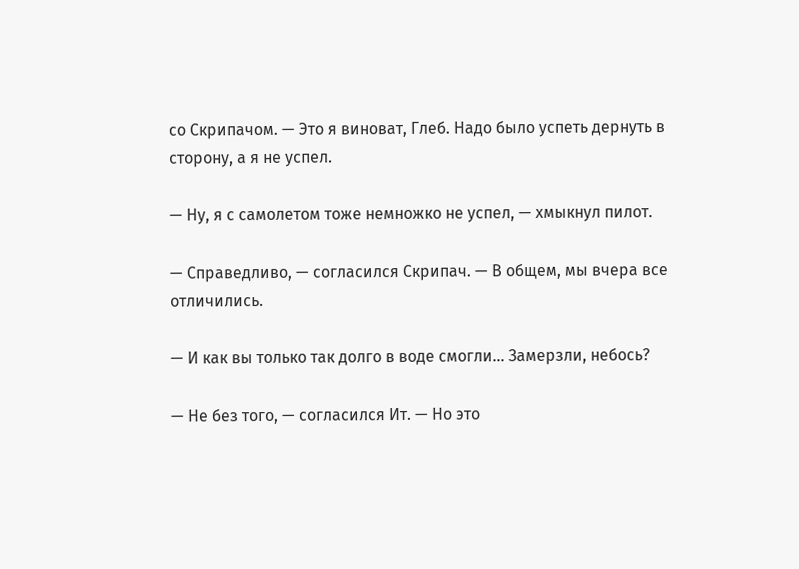со Скрипачом. — Это я виноват, Глеб. Надо было успеть дернуть в сторону, а я не успел.

— Ну, я с самолетом тоже немножко не успел, — хмыкнул пилот.

— Справедливо, — согласился Скрипач. — В общем, мы вчера все отличились.

— И как вы только так долго в воде смогли… Замерзли, небось?

— Не без того, — согласился Ит. — Но это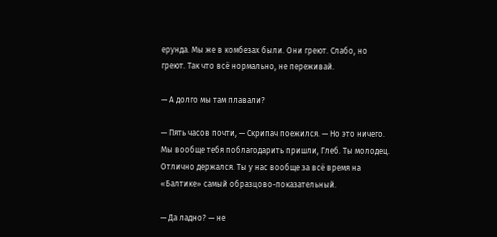ерунда. Мы же в комбезах были. Они греют. Слабо, но греют. Так что всё нормально, не переживай.

— А долго мы там плавали?

— Пять часов почти, — Скрипач поежился. — Но это ничего. Мы вообще тебя поблагодарить пришли, Глеб. Ты молодец. Отлично держался. Ты у нас вообще за всё время на «Балтике» самый образцово-показательный.

— Да ладно? — не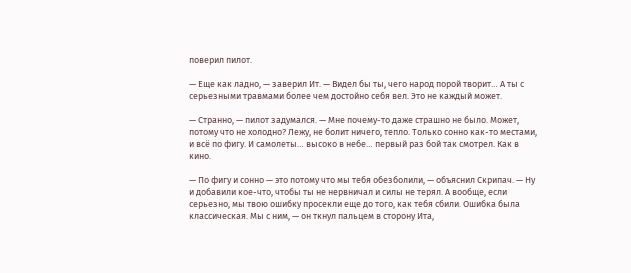поверил пилот.

— Еще как ладно, — заверил Ит. — Видел бы ты, чего народ порой творит… А ты с серьезными травмами более чем достойно себя вел. Это не каждый может.

— Странно, — пилот задумался. — Мне почему-то даже страшно не было. Может, потому что не холодно? Лежу, не болит ничего, тепло. Только сонно как-то местами, и всё по фигу. И самолеты… высоко в небе… первый раз бой так смотрел. Как в кино.

— По фигу и сонно — это потому что мы тебя обезболили, — объяснил Скрипач. — Ну и добавили кое-что, чтобы ты не нервничал и силы не терял. А вообще, если серьезно, мы твою ошибку просекли еще до того, как тебя сбили. Ошибка была классическая. Мы с ним, — он ткнул пальцем в сторону Ита,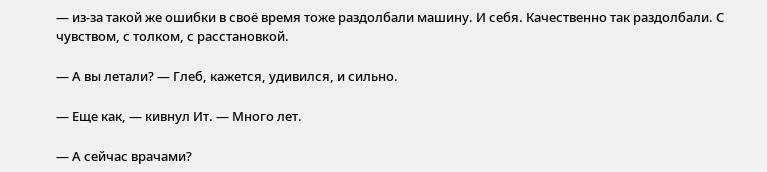— из-за такой же ошибки в своё время тоже раздолбали машину. И себя. Качественно так раздолбали. С чувством, с толком, с расстановкой.

— А вы летали? — Глеб, кажется, удивился, и сильно.

— Еще как, — кивнул Ит. — Много лет.

— А сейчас врачами?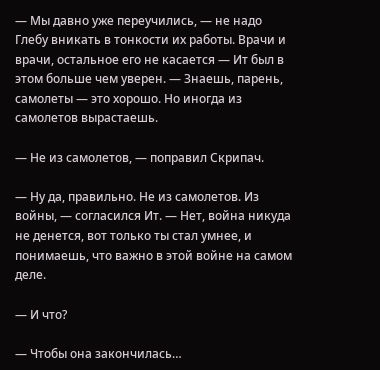— Мы давно уже переучились, — не надо Глебу вникать в тонкости их работы. Врачи и врачи, остальное его не касается — Ит был в этом больше чем уверен. — Знаешь, парень, самолеты — это хорошо. Но иногда из самолетов вырастаешь.

— Не из самолетов, — поправил Скрипач.

— Ну да, правильно. Не из самолетов. Из войны, — согласился Ит. — Нет, война никуда не денется, вот только ты стал умнее, и понимаешь, что важно в этой войне на самом деле.

— И что?

— Чтобы она закончилась…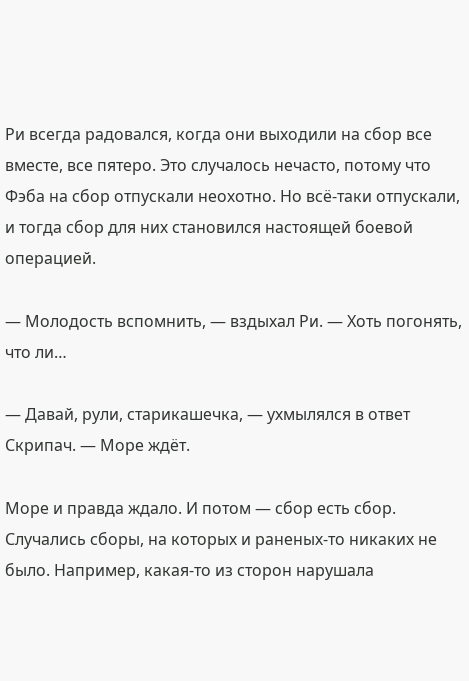Ри всегда радовался, когда они выходили на сбор все вместе, все пятеро. Это случалось нечасто, потому что Фэба на сбор отпускали неохотно. Но всё-таки отпускали, и тогда сбор для них становился настоящей боевой операцией.

— Молодость вспомнить, — вздыхал Ри. — Хоть погонять, что ли…

— Давай, рули, старикашечка, — ухмылялся в ответ Скрипач. — Море ждёт.

Море и правда ждало. И потом — сбор есть сбор. Случались сборы, на которых и раненых-то никаких не было. Например, какая-то из сторон нарушала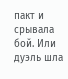пакт и срывала бой. Или дуэль шла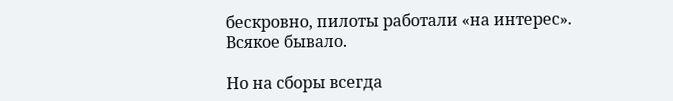бескровно, пилоты работали «на интерес». Всякое бывало.

Но на сборы всегда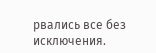рвались все без исключения.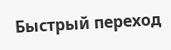Быстрый переход